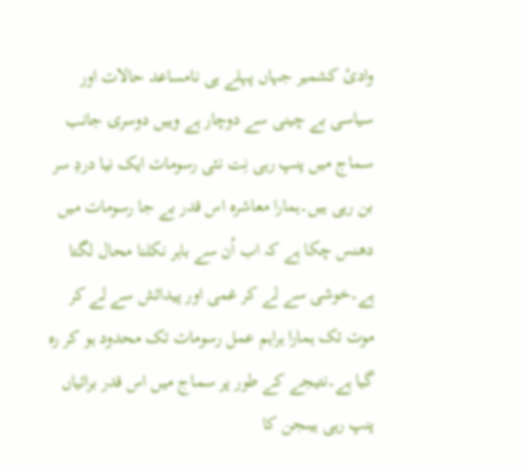وادیٔ کشمیر جہاں پہلے ہی نامساعد حالات اور سیاسی بے چینی سے دوچار ہے وہیں دوسری جانب سماج میں پنپ رہی نِت نئی رسومات ایک نیا دردِ سر بن رہی ہیں۔ہمارا معاشرہ اس قدر بے جا رسومات میں دھنس چکا ہے کہ اب اُن سے باہر نکلنا محال لگتا ہے۔خوشی سے لے کر غمی اور پیدائش سے لے کر موت تک ہمارا ہراہم عمل رسومات تک محدود ہو کر رہ گیا ہے۔نتیجے کے طور پر سماج میں اس قدر برائیاں پنپ رہی ہیںجن کا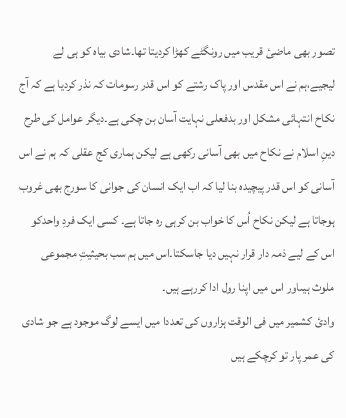تصور بھی ماضیٔ قریب میں رونگٹے کھڑا کردیتا تھا۔شادی بیاہ کو ہی لے لیجیے،ہم نے اس مقدس اور پاک رشتے کو اس قدر رسومات کہ نذر کردیا ہے کہ آج نکاح انتہائی مشکل اور بدفعلی نہایت آسان بن چکی ہے۔دیگر عوامل کی طرح دینِ اسلام نے نکاح میں بھی آسانی رکھی ہے لیکن ہماری کج عقلی کہ ہم نے اس آسانی کو اس قدر پیچیدہ بنا لیا کہ اب ایک انسان کی جوانی کا سورج بھی غروب ہوجاتا ہے لیکن نکاح اُس کا خواب بن کرہی رہ جاتا ہے۔ کسی ایک فردِ واحدکو اس کے لیے ذمہ دار قرار نہیں دیا جاسکتا۔اس میں ہم سب بحیثیتِ مجموعی ملوث ہیںاور اس میں اپنا رول ادا کررہے ہیں۔
وادیٔ کشمیر میں فی الوقت ہزاروں کی تعددا میں ایسے لوگ موجود ہے جو شادی کی عمر پار تو کرچکے ہیں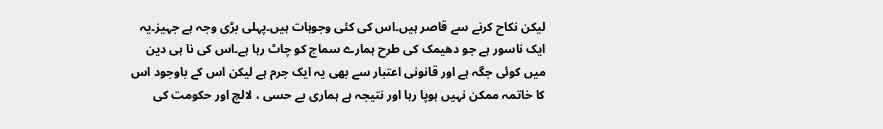لیکن نکاح کرنے سے قاصر ہیں۔اس کی کئی وجوہات ہیں۔پہلی بڑی وجہ ہے جہیز۔یہ ایک ناسور ہے جو دھیمک کی طرح ہمارے سماج کو چاٹ رہا ہے۔اس کی نا ہی دین میں کوئی جگہ ہے اور قانونی اعتبار سے بھی یہ ایک جرم ہے لیکن اس کے باوجود اس کا خاتمہ ممکن نہیں ہوپا رہا اور نتیجہ ہے ہماری بے حسی ، لالچ اور حکومت کی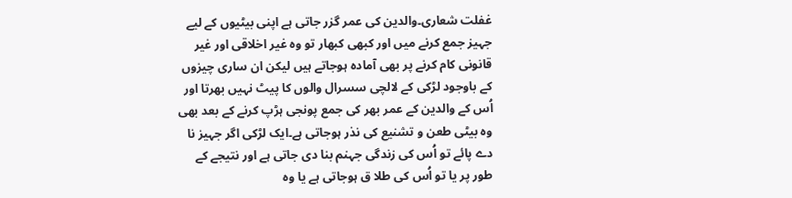غفلت شعاری۔والدین کی عمر گزر جاتی ہے اپنی بیٹیوں کے لیے جہیز جمع کرنے میں اور کبھی کبھار تو وہ غیر اخلاقی اور غیر قانونی کام کرنے پر بھی آمادہ ہوجاتے ہیں لیکن ان ساری چیزوں کے باوجود لڑکی کے لالچی سسرال والوں کا پیٹ نہیں بھرتا اور اُس کے والدین کے عمر بھر کی جمع پونجی ہڑپ کرنے کے بعد بھی وہ بیٹی طعن و تشنیع کی نذر ہوجاتی ہے۔ایک لڑکی اگر جہیز نا دے پائے تو اُس کی زندگی جہنم بنا دی جاتی ہے اور نتیجے کے طور پر یا تو اُس کی طلا ق ہوجاتی ہے یا وہ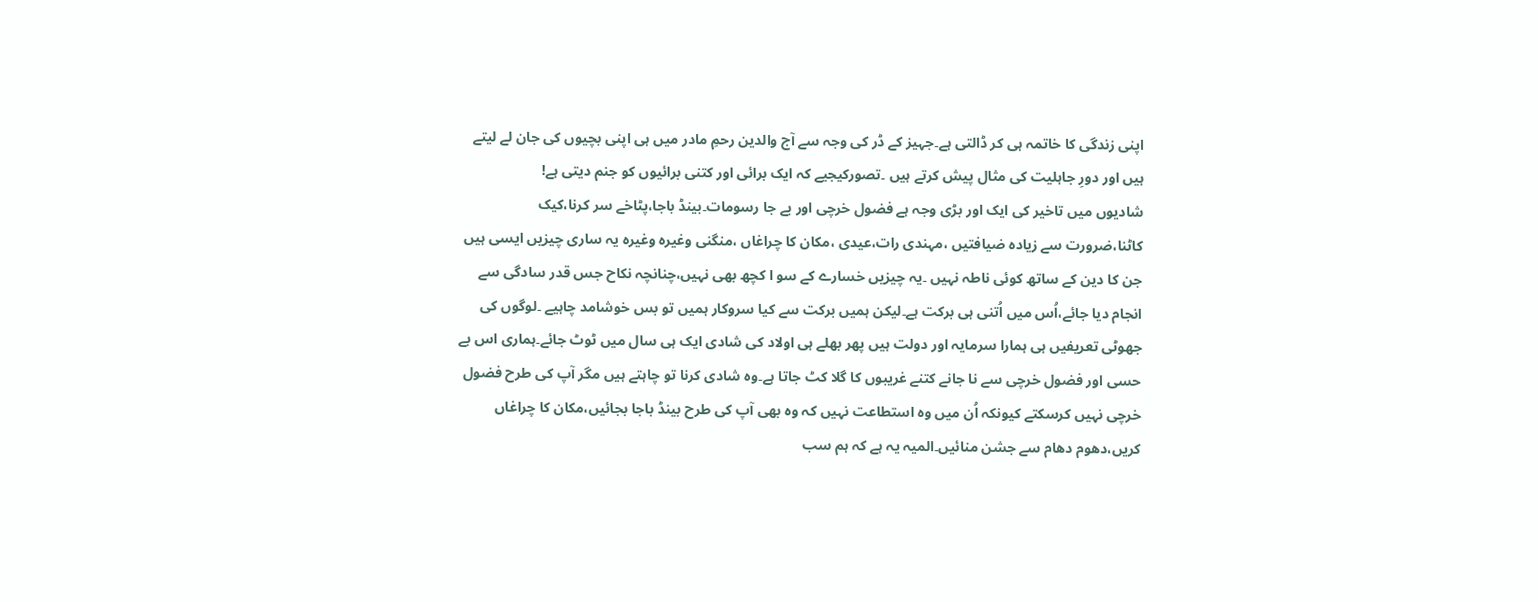اپنی زندگی کا خاتمہ ہی کر ڈالتی ہے۔جہیز کے ڈر کی وجہ سے آج والدین رحمِ مادر میں ہی اپنی بچیوں کی جان لے لیتے ہیں اور دورِ جاہلیت کی مثال پیش کرتے ہیں ۔تصورکیجیے کہ ایک برائی اور کتنی برائیوں کو جنم دیتی ہے!
شادیوں میں تاخیر کی ایک اور بڑی وجہ ہے فضول خرچی اور بے جا رسومات۔بینڈ باجا،پٹاخے سر کرنا،کیک کاٹنا،ضرورت سے زیادہ ضیافتیں ،مہندی رات،عیدی ،مکان کا چراغاں ،منگنی وغیرہ وغیرہ یہ ساری چیزیں ایسی ہیں جن کا دین کے ساتھ کوئی ناطہ نہیں ۔یہ چیزیں خسارے کے سو ا کچھ بھی نہیں،چنانچہ نکاح جس قدر سادگی سے انجام دیا جائے،اُس میں اُتنی ہی برکت ہے۔لیکن ہمیں برکت سے کیا سروکار ہمیں تو بس خوشامد چاہیے ۔لوگوں کی جھوٹی تعریفیں ہی ہمارا سرمایہ اور دولت ہیں پھر بھلے ہی اولاد کی شادی ایک ہی سال میں ٹوٹ جائے۔ہماری اس بے حسی اور فضول خرچی سے نا جانے کتنے غریبوں کا گلا کٹ جاتا ہے۔وہ شادی کرنا تو چاہتے ہیں مگر آپ کی طرح فضول خرچی نہیں کرسکتے کیونکہ اُن میں وہ استطاعت نہیں کہ وہ بھی آپ کی طرح بینڈ باجا بجائیں،مکان کا چراغاں کریں،دھوم دھام سے جشن منائیں۔المیہ یہ ہے کہ ہم سب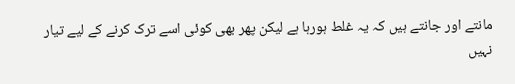مانتے اور جانتے ہیں کہ یہ غلط ہورہا ہے لیکن پھر بھی کوئی اسے ترک کرنے کے لیے تیار نہیں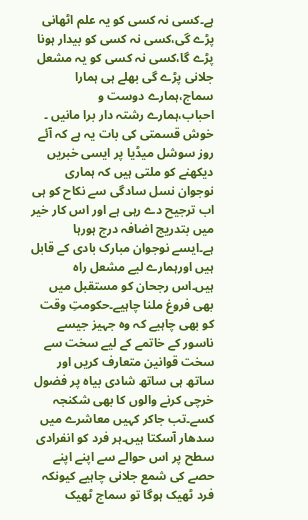ہے۔کسی نہ کسی کو یہ علم اٹھانی پڑے گی،کسی نہ کسی کو بیدار ہونا پڑے گا،کسی نہ کسی کو یہ مشعل جلانی پڑے گی بھلے ہی ہمارا سماج،ہمارے دوست و احباب،ہمارے رشتہ دار برا مانیں ۔
خوش قسمتی کی بات یہ ہے کہ آئے روز سوشل میڈیا پر ایسی خبریں دیکھنے کو ملتی ہیں کہ ہماری نوجوان نسل سادگی سے نکاح کو ہی اب ترجیح دے رہی ہے اور اس کار خیر میں بتدریج اضافہ درج ہورہا ہے۔ایسے نوجوان مبارک بادی کے قابل ہیں اورہمارے لیے مشعل راہ ہیں۔اس رجحان کو مستقبل میں بھی فروغ ملنا چاہیے۔حکومتِ وقت کو بھی چاہیے کہ وہ جہیز جیسے ناسور کے خاتمے کے لیے سخت سے سخت قوانین متعارف کریں اور ساتھ ہی ساتھ شادی بیاہ پر فضول خرچی کرنے والوں کا بھی شکنجہ کسے۔تب جاکر کہیں معاشرے میں سدھار آسکتا ہیں۔ہر فرد کو انفرادی سطح پر اس حوالے سے اپنے اپنے حصے کی شمع جلانی چاہیے کیونکہ فرد ٹھیک ہوگا تو سماج ٹھیک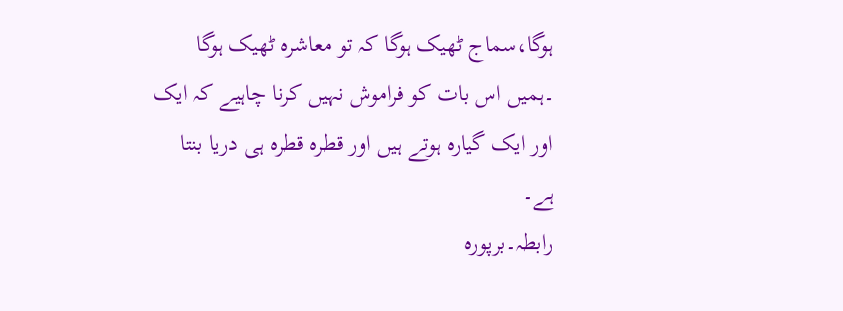ہوگا،سماج ٹھیک ہوگا کہ تو معاشرہ ٹھیک ہوگا ۔ہمیں اس بات کو فراموش نہیں کرنا چاہیے کہ ایک اور ایک گیارہ ہوتے ہیں اور قطرہ قطرہ ہی دریا بنتا ہے۔
رابطہ۔برپورہ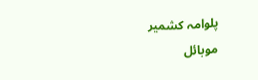پلوامہ کشمیر
موبائل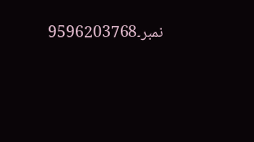نمبر۔9596203768